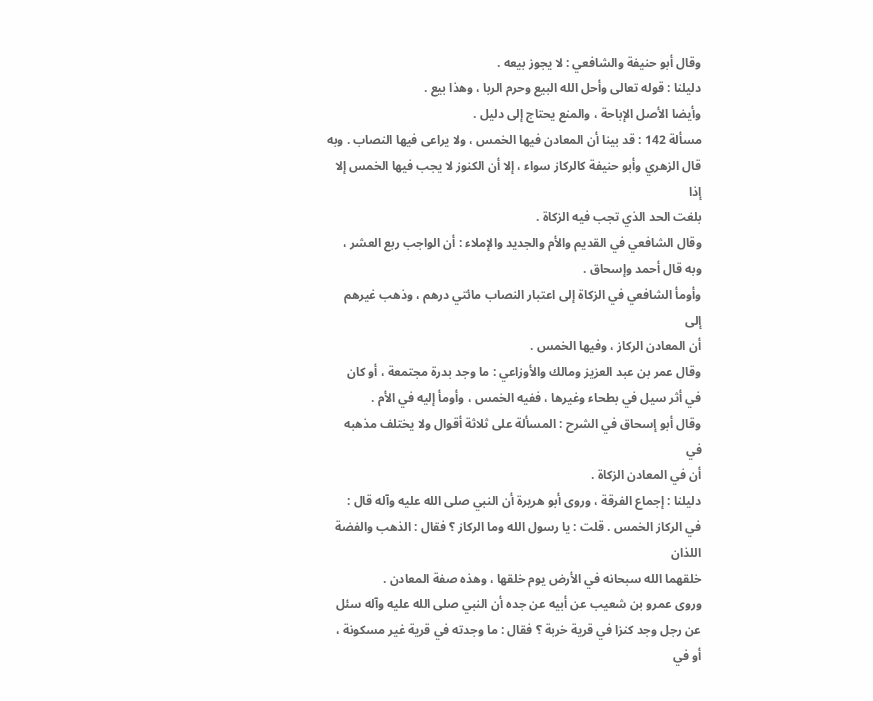وقال أبو حنيفة والشافعي : لا يجوز بيعه .
دليلنا : قوله تعالى وأحل الله البيع وحرم الربا ، وهذا بيع .
وأيضا الأصل الإباحة ، والمنع يحتاج إلى دليل .
مسألة 142 : قد بينا أن المعادن فيها الخمس ، ولا يراعى فيها النصاب . وبه
قال الزهري وأبو حنيفة كالركاز سواء ، إلا أن الكنوز لا يجب فيها الخمس إلا إذا
بلغت الحد الذي تجب فيه الزكاة .
وقال الشافعي في القديم والأم والجديد والإملاء : أن الواجب ربع العشر ،
وبه قال أحمد وإسحاق .
وأومأ الشافعي في الزكاة إلى اعتبار النصاب مائتي درهم ، وذهب غيرهم إلى
أن المعادن الركاز ، وفيها الخمس .
وقال عمر بن عبد العزيز ومالك والأوزاعي : ما وجد بدرة مجتمعة ، أو كان
في أثر سيل في بطحاء وغيرها ، ففيه الخمس ، وأومأ إليه في الأم .
وقال أبو إسحاق في الشرح : المسألة على ثلاثة أقوال ولا يختلف مذهبه في
أن في المعادن الزكاة .
دليلنا : إجماع الفرقة ، وروى أبو هريرة أن النبي صلى الله عليه وآله قال :
في الركاز الخمس . قلت : يا رسول الله وما الركاز ؟ فقال : الذهب والفضة اللذان
خلقهما الله سبحانه في الأرض يوم خلقها ، وهذه صفة المعادن .
وروى عمرو بن شعيب عن أبيه عن جده أن النبي صلى الله عليه وآله سئل
عن رجل وجد كنزا في قرية خربة ؟ فقال : ما وجدته في قرية غير مسكونة ، أو في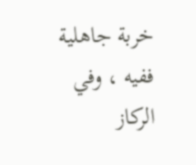خربة جاهلية ففيه ، وفي الركاز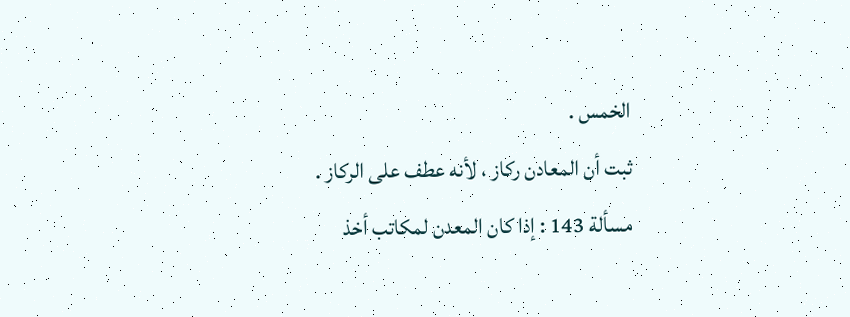الخمس .
ثبت أن المعادن ركاز ، لأنه عطف على الركاز .
مسألة 143 : إذا كان المعدن لمكاتب أخذ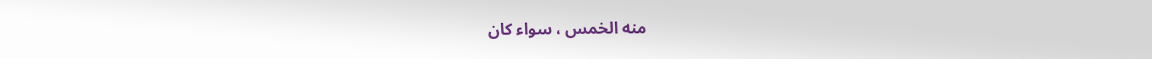منه الخمس ، سواء كان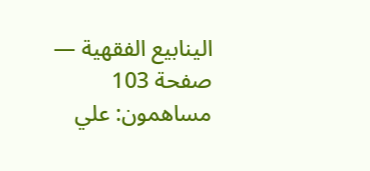الينابيع الفقهية — صفحة 103
مساهمون: علي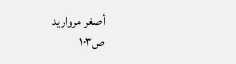أصغر مرواريد
ص١٠٣